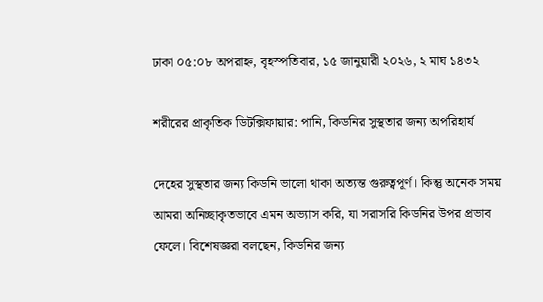ঢাকা ০৫:০৮ অপরাহ্ন, বৃহস্পতিবার, ১৫ জানুয়ারী ২০২৬, ২ মাঘ ১৪৩২

শরীরের প্রাকৃতিক ডিটক্সিফায়ার: পানি, কিডনির সুস্থতার জন্য অপরিহার্য

দেহের সুস্থতার জন্য কিডনি ভালো থাকা অত্যন্ত গুরুত্বপূর্ণ। কিন্তু অনেক সময় আমরা অনিচ্ছাকৃতভাবে এমন অভ্যাস করি, যা সরাসরি কিডনির উপর প্রভাব ফেলে। বিশেষজ্ঞরা বলছেন, কিডনির জন্য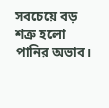সবচেয়ে বড় শত্রু হলো পানির অভাব।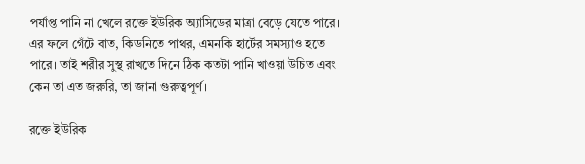পর্যাপ্ত পানি না খেলে রক্তে ইউরিক অ্যাসিডের মাত্রা বেড়ে যেতে পারে। এর ফলে গেঁটে বাত, কিডনিতে পাথর, এমনকি হার্টের সমস্যাও হতে পারে। তাই শরীর সুস্থ রাখতে দিনে ঠিক কতটা পানি খাওয়া উচিত এবং কেন তা এত জরুরি, তা জানা গুরুত্বপূর্ণ।

রক্তে ইউরিক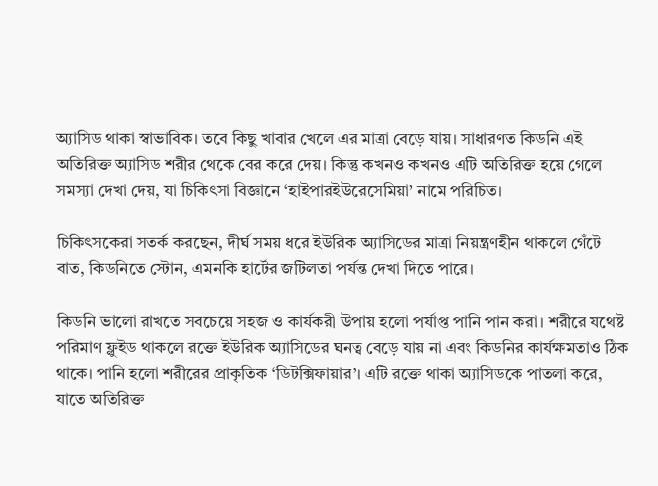অ্যাসিড থাকা স্বাভাবিক। তবে কিছু খাবার খেলে এর মাত্রা বেড়ে যায়। সাধারণত কিডনি এই অতিরিক্ত অ্যাসিড শরীর থেকে বের করে দেয়। কিন্তু কখনও কখনও এটি অতিরিক্ত হয়ে গেলে সমস্যা দেখা দেয়, যা চিকিৎসা বিজ্ঞানে ‘হাইপারইউরেসেমিয়া’ নামে পরিচিত।

চিকিৎসকেরা সতর্ক করছেন, দীর্ঘ সময় ধরে ইউরিক অ্যাসিডের মাত্রা নিয়ন্ত্রণহীন থাকলে গেঁটে বাত, কিডনিতে স্টোন, এমনকি হার্টের জটিলতা পর্যন্ত দেখা দিতে পারে।

কিডনি ভালো রাখতে সবচেয়ে সহজ ও কার্যকরী উপায় হলো পর্যাপ্ত পানি পান করা। শরীরে যথেষ্ট পরিমাণ ফ্লুইড থাকলে রক্তে ইউরিক অ্যাসিডের ঘনত্ব বেড়ে যায় না এবং কিডনির কার্যক্ষমতাও ঠিক থাকে। পানি হলো শরীরের প্রাকৃতিক ‘ডিটক্সিফায়ার’। এটি রক্তে থাকা অ্যাসিডকে পাতলা করে, যাতে অতিরিক্ত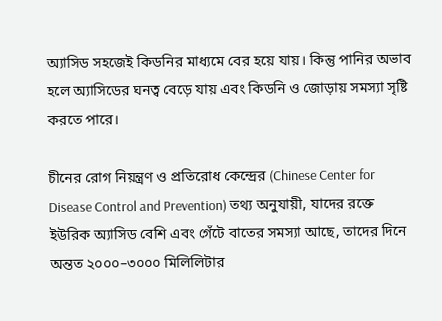অ্যাসিড সহজেই কিডনির মাধ্যমে বের হয়ে যায়। কিন্তু পানির অভাব হলে অ্যাসিডের ঘনত্ব বেড়ে যায় এবং কিডনি ও জোড়ায় সমস্যা সৃষ্টি করতে পারে।

চীনের রোগ নিয়ন্ত্রণ ও প্রতিরোধ কেন্দ্রের (Chinese Center for Disease Control and Prevention) তথ্য অনুযায়ী, যাদের রক্তে ইউরিক অ্যাসিড বেশি এবং গেঁটে বাতের সমস্যা আছে, তাদের দিনে অন্তত ২০০০–৩০০০ মিলিলিটার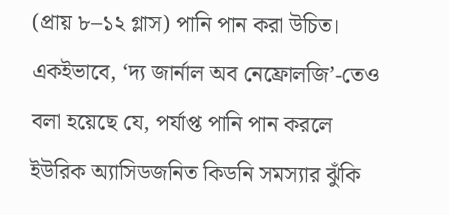(প্রায় ৮–১২ গ্লাস) পানি পান করা উচিত। একইভাবে, ‘দ্য জার্নাল অব নেফ্রোলজি’-তেও বলা হয়েছে যে, পর্যাপ্ত পানি পান করলে ইউরিক অ্যাসিডজনিত কিডনি সমস্যার ঝুঁকি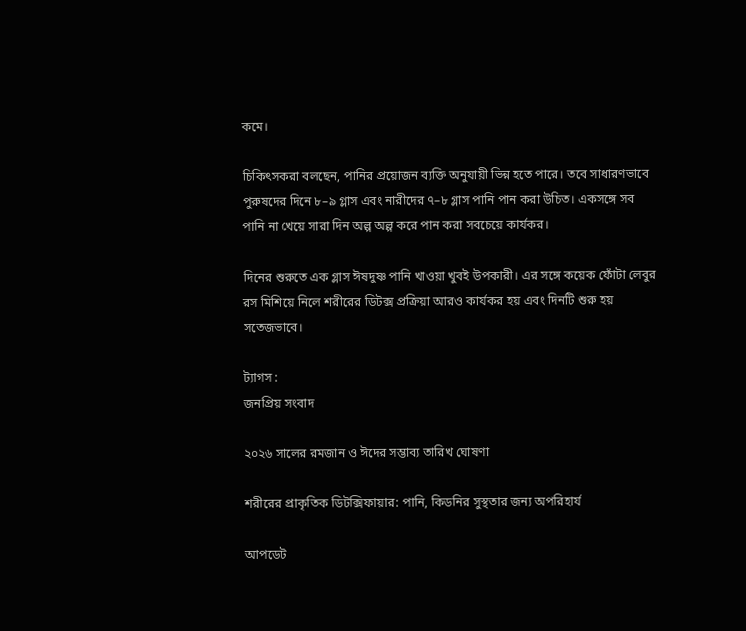কমে।

চিকিৎসকরা বলছেন, পানির প্রয়োজন ব্যক্তি অনুযায়ী ভিন্ন হতে পারে। তবে সাধারণভাবে পুরুষদের দিনে ৮–৯ গ্লাস এবং নারীদের ৭–৮ গ্লাস পানি পান করা উচিত। একসঙ্গে সব পানি না খেয়ে সারা দিন অল্প অল্প করে পান করা সবচেয়ে কার্যকর।

দিনের শুরুতে এক গ্লাস ঈষদুষ্ণ পানি খাওয়া খুবই উপকারী। এর সঙ্গে কয়েক ফোঁটা লেবুর রস মিশিয়ে নিলে শরীরের ডিটক্স প্রক্রিয়া আরও কার্যকর হয় এবং দিনটি শুরু হয় সতেজভাবে।

ট্যাগস :
জনপ্রিয় সংবাদ

২০২৬ সালের রমজান ও ঈদের সম্ভাব্য তারিখ ঘোষণা

শরীরের প্রাকৃতিক ডিটক্সিফায়ার: পানি, কিডনির সুস্থতার জন্য অপরিহার্য

আপডেট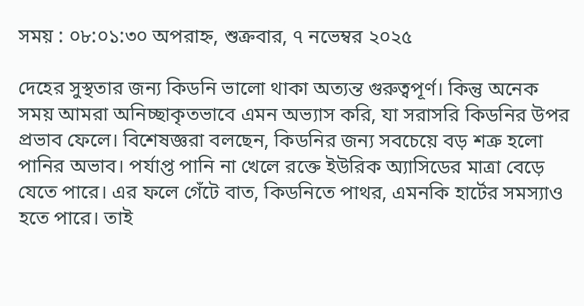সময় : ০৮:০১:৩০ অপরাহ্ন, শুক্রবার, ৭ নভেম্বর ২০২৫

দেহের সুস্থতার জন্য কিডনি ভালো থাকা অত্যন্ত গুরুত্বপূর্ণ। কিন্তু অনেক সময় আমরা অনিচ্ছাকৃতভাবে এমন অভ্যাস করি, যা সরাসরি কিডনির উপর প্রভাব ফেলে। বিশেষজ্ঞরা বলছেন, কিডনির জন্য সবচেয়ে বড় শত্রু হলো পানির অভাব। পর্যাপ্ত পানি না খেলে রক্তে ইউরিক অ্যাসিডের মাত্রা বেড়ে যেতে পারে। এর ফলে গেঁটে বাত, কিডনিতে পাথর, এমনকি হার্টের সমস্যাও হতে পারে। তাই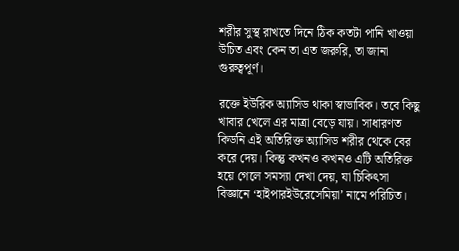শরীর সুস্থ রাখতে দিনে ঠিক কতটা পানি খাওয়া উচিত এবং কেন তা এত জরুরি, তা জানা গুরুত্বপূর্ণ।

রক্তে ইউরিক অ্যাসিড থাকা স্বাভাবিক। তবে কিছু খাবার খেলে এর মাত্রা বেড়ে যায়। সাধারণত কিডনি এই অতিরিক্ত অ্যাসিড শরীর থেকে বের করে দেয়। কিন্তু কখনও কখনও এটি অতিরিক্ত হয়ে গেলে সমস্যা দেখা দেয়, যা চিকিৎসা বিজ্ঞানে ‘হাইপারইউরেসেমিয়া’ নামে পরিচিত।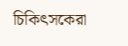চিকিৎসকেরা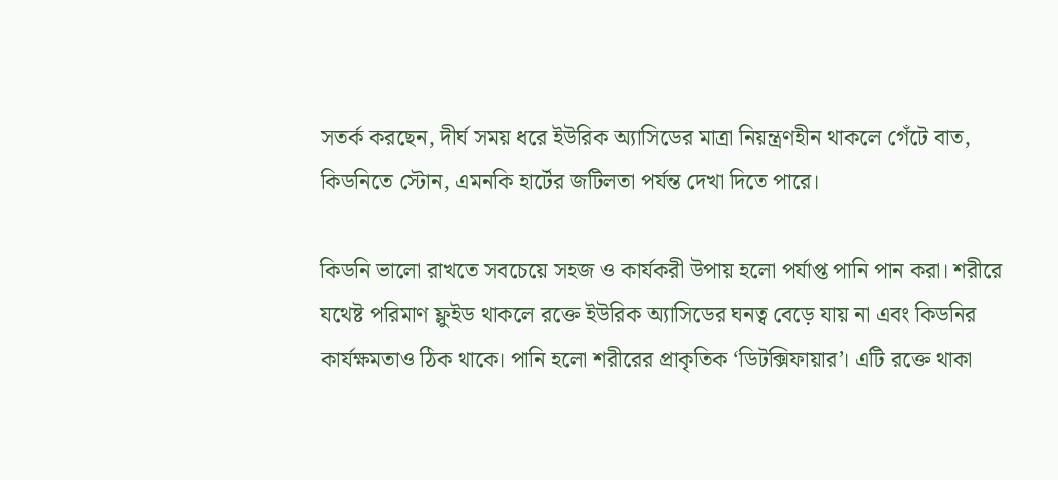সতর্ক করছেন, দীর্ঘ সময় ধরে ইউরিক অ্যাসিডের মাত্রা নিয়ন্ত্রণহীন থাকলে গেঁটে বাত, কিডনিতে স্টোন, এমনকি হার্টের জটিলতা পর্যন্ত দেখা দিতে পারে।

কিডনি ভালো রাখতে সবচেয়ে সহজ ও কার্যকরী উপায় হলো পর্যাপ্ত পানি পান করা। শরীরে যথেষ্ট পরিমাণ ফ্লুইড থাকলে রক্তে ইউরিক অ্যাসিডের ঘনত্ব বেড়ে যায় না এবং কিডনির কার্যক্ষমতাও ঠিক থাকে। পানি হলো শরীরের প্রাকৃতিক ‘ডিটক্সিফায়ার’। এটি রক্তে থাকা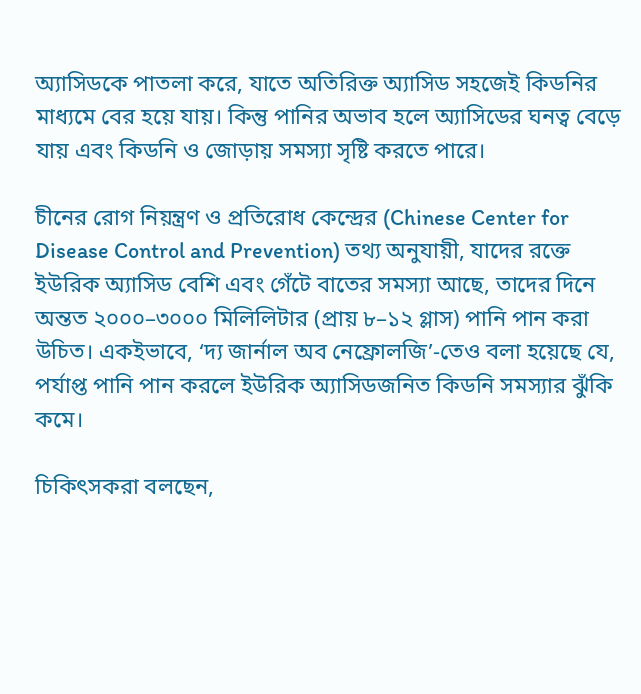অ্যাসিডকে পাতলা করে, যাতে অতিরিক্ত অ্যাসিড সহজেই কিডনির মাধ্যমে বের হয়ে যায়। কিন্তু পানির অভাব হলে অ্যাসিডের ঘনত্ব বেড়ে যায় এবং কিডনি ও জোড়ায় সমস্যা সৃষ্টি করতে পারে।

চীনের রোগ নিয়ন্ত্রণ ও প্রতিরোধ কেন্দ্রের (Chinese Center for Disease Control and Prevention) তথ্য অনুযায়ী, যাদের রক্তে ইউরিক অ্যাসিড বেশি এবং গেঁটে বাতের সমস্যা আছে, তাদের দিনে অন্তত ২০০০–৩০০০ মিলিলিটার (প্রায় ৮–১২ গ্লাস) পানি পান করা উচিত। একইভাবে, ‘দ্য জার্নাল অব নেফ্রোলজি’-তেও বলা হয়েছে যে, পর্যাপ্ত পানি পান করলে ইউরিক অ্যাসিডজনিত কিডনি সমস্যার ঝুঁকি কমে।

চিকিৎসকরা বলছেন,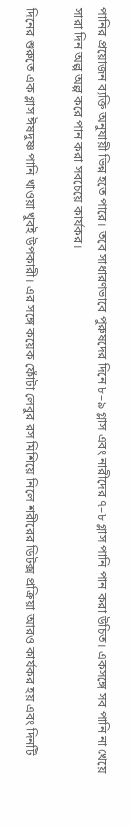পানির প্রয়োজন ব্যক্তি অনুযায়ী ভিন্ন হতে পারে। তবে সাধারণভাবে পুরুষদের দিনে ৮–৯ গ্লাস এবং নারীদের ৭–৮ গ্লাস পানি পান করা উচিত। একসঙ্গে সব পানি না খেয়ে সারা দিন অল্প অল্প করে পান করা সবচেয়ে কার্যকর।

দিনের শুরুতে এক গ্লাস ঈষদুষ্ণ পানি খাওয়া খুবই উপকারী। এর সঙ্গে কয়েক ফোঁটা লেবুর রস মিশিয়ে নিলে শরীরের ডিটক্স প্রক্রিয়া আরও কার্যকর হয় এবং দিনটি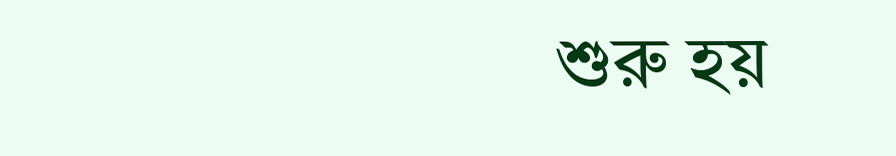শুরু হয়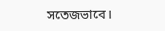সতেজভাবে।